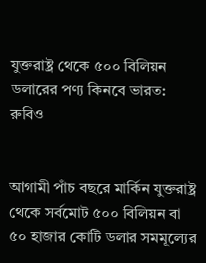যুক্তরাষ্ট্র থেকে ৫০০ বিলিয়ন ডলারের পণ্য কিনবে ভারত: রুবিও


আগামী পাঁচ বছরে মার্কিন যুক্তরাষ্ট্র থেকে সর্বমোট ৫০০ বিলিয়ন বা ৫০ হাজার কোটি ডলার সমমূল্যের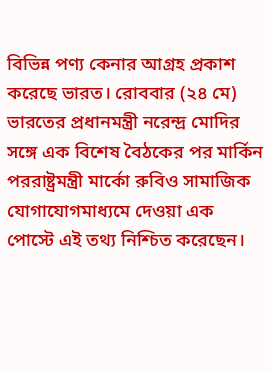বিভিন্ন পণ্য কেনার আগ্রহ প্রকাশ করেছে ভারত। রোববার (২৪ মে) ভারতের প্রধানমন্ত্রী নরেন্দ্র মোদির সঙ্গে এক বিশেষ বৈঠকের পর মার্কিন পররাষ্ট্রমন্ত্রী মার্কো রুবিও সামাজিক যোগাযোগমাধ্যমে দেওয়া এক পোস্টে এই তথ্য নিশ্চিত করেছেন।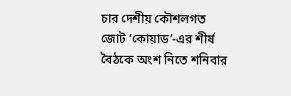চার দেশীয় কৌশলগত জোট ‘কোয়াড’-এর শীর্ষ বৈঠকে অংশ নিতে শনিবার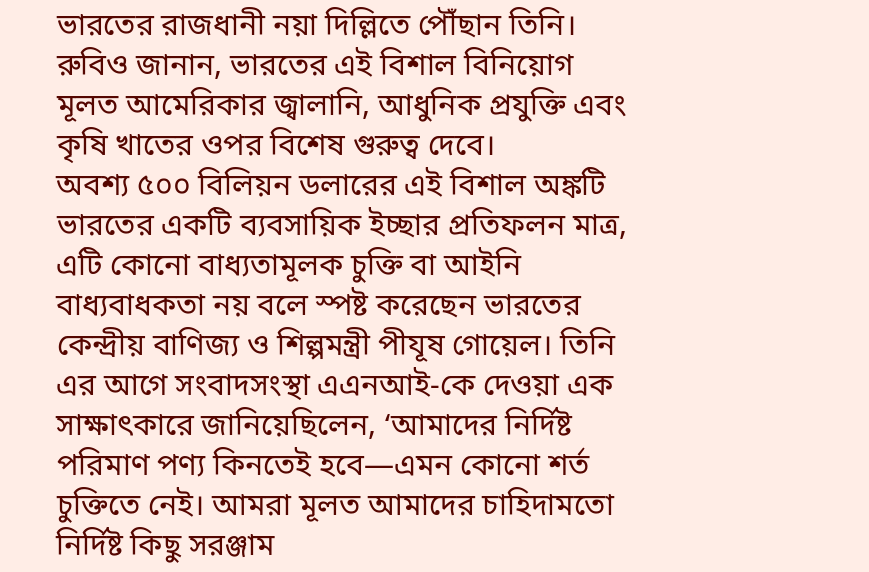ভারতের রাজধানী নয়া দিল্লিতে পৌঁছান তিনি। রুবিও জানান, ভারতের এই বিশাল বিনিয়োগ মূলত আমেরিকার জ্বালানি, আধুনিক প্রযুক্তি এবং কৃষি খাতের ওপর বিশেষ গুরুত্ব দেবে।
অবশ্য ৫০০ বিলিয়ন ডলারের এই বিশাল অঙ্কটি ভারতের একটি ব্যবসায়িক ইচ্ছার প্রতিফলন মাত্র, এটি কোনো বাধ্যতামূলক চুক্তি বা আইনি বাধ্যবাধকতা নয় বলে স্পষ্ট করেছেন ভারতের কেন্দ্রীয় বাণিজ্য ও শিল্পমন্ত্রী পীযূষ গোয়েল। তিনি এর আগে সংবাদসংস্থা এএনআই-কে দেওয়া এক সাক্ষাৎকারে জানিয়েছিলেন, ‘আমাদের নির্দিষ্ট পরিমাণ পণ্য কিনতেই হবে—এমন কোনো শর্ত চুক্তিতে নেই। আমরা মূলত আমাদের চাহিদামতো নির্দিষ্ট কিছু সরঞ্জাম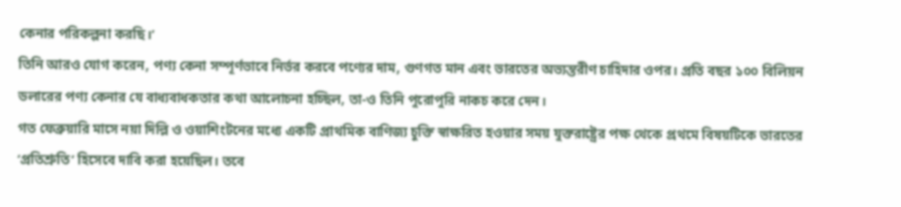কেনার পরিকল্পনা করছি।’
তিনি আরও যোগ করেন, পণ্য কেনা সম্পূর্ণভাবে নির্ভর করবে পণ্যের দাম, গুণগত মান এবং ভারতের অভ্যন্তরীণ চাহিদার ওপর। প্রতি বছর ১০০ বিলিয়ন ডলারের পণ্য কেনার যে বাধ্যবাধকতার কথা আলোচনা হচ্ছিল, তা-ও তিনি পুরোপুরি নাকচ করে দেন।
গত ফেব্রুয়ারি মাসে নয়া দিল্লি ও ওয়াশিংটনের মধ্যে একটি প্রাথমিক বাণিজ্য চুক্তি স্বাক্ষরিত হওয়ার সময় যুক্তরাষ্ট্রের পক্ষ থেকে প্রথমে বিষয়টিকে ভারতের ‘প্রতিশ্রুতি’ হিসেবে দাবি করা হয়েছিল। তবে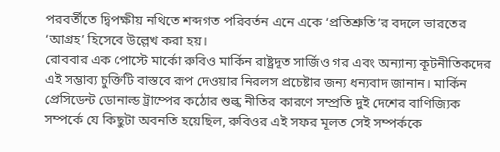পরবর্তীতে দ্বিপক্ষীয় নথিতে শব্দগত পরিবর্তন এনে একে ‘প্রতিশ্রুতি’র বদলে ভারতের ‘আগ্রহ’ হিসেবে উল্লেখ করা হয়।
রোববার এক পোস্টে মার্কো রুবিও মার্কিন রাষ্ট্রদূত সার্জিও গর এবং অন্যান্য কূটনীতিকদের এই সম্ভাব্য চুক্তিটি বাস্তবে রূপ দেওয়ার নিরলস প্রচেষ্টার জন্য ধন্যবাদ জানান। মার্কিন প্রেসিডেন্ট ডোনাল্ড ট্রাম্পের কঠোর শুল্ক নীতির কারণে সম্প্রতি দুই দেশের বাণিজ্যিক সম্পর্কে যে কিছুটা অবনতি হয়েছিল, রুবিওর এই সফর মূলত সেই সম্পর্ককে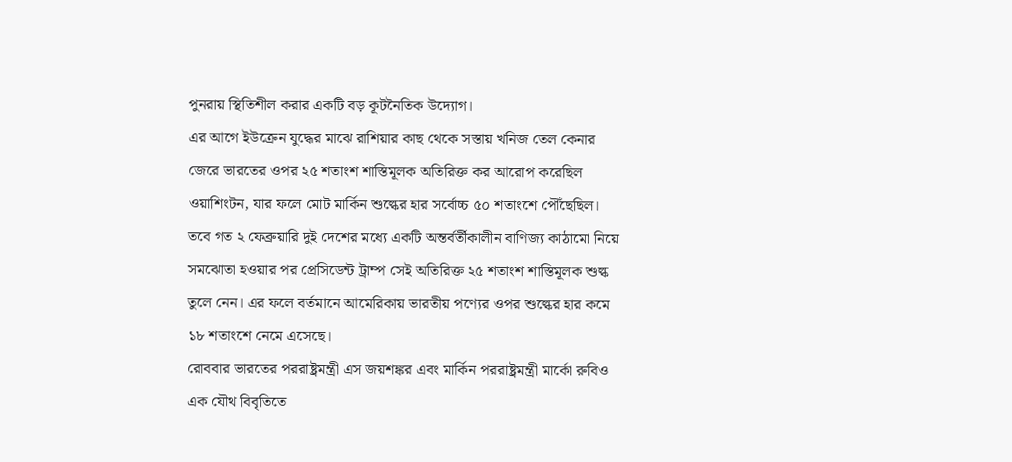পুনরায় স্থিতিশীল করার একটি বড় কূটনৈতিক উদ্যোগ।
এর আগে ইউক্রেন যুদ্ধের মাঝে রাশিয়ার কাছ থেকে সস্তায় খনিজ তেল কেনার জেরে ভারতের ওপর ২৫ শতাংশ শাস্তিমূলক অতিরিক্ত কর আরোপ করেছিল ওয়াশিংটন, যার ফলে মোট মার্কিন শুল্কের হার সর্বোচ্চ ৫০ শতাংশে পৌঁছেছিল। তবে গত ২ ফেব্রুয়ারি দুই দেশের মধ্যে একটি অন্তর্বর্তীকালীন বাণিজ্য কাঠামো নিয়ে সমঝোতা হওয়ার পর প্রেসিডেন্ট ট্রাম্প সেই অতিরিক্ত ২৫ শতাংশ শাস্তিমূলক শুল্ক তুলে নেন। এর ফলে বর্তমানে আমেরিকায় ভারতীয় পণ্যের ওপর শুল্কের হার কমে ১৮ শতাংশে নেমে এসেছে।
রোববার ভারতের পররাষ্ট্রমন্ত্রী এস জয়শঙ্কর এবং মার্কিন পররাষ্ট্রমন্ত্রী মার্কো রুবিও এক যৌথ বিবৃতিতে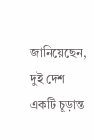জানিয়েছেন, দুই দেশ একটি চূড়ান্ত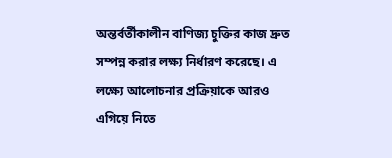অন্তর্বর্তীকালীন বাণিজ্য চুক্তির কাজ দ্রুত সম্পন্ন করার লক্ষ্য নির্ধারণ করেছে। এ লক্ষ্যে আলোচনার প্রক্রিয়াকে আরও এগিয়ে নিতে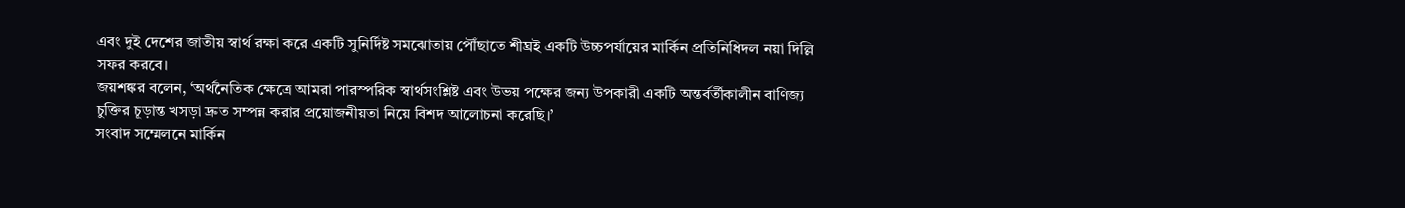এবং দুই দেশের জাতীয় স্বার্থ রক্ষা করে একটি সুনির্দিষ্ট সমঝোতায় পৌঁছাতে শীঘ্রই একটি উচ্চপর্যায়ের মার্কিন প্রতিনিধিদল নয়া দিল্লি সফর করবে।
জয়শঙ্কর বলেন, ‘অর্থনৈতিক ক্ষেত্রে আমরা পারস্পরিক স্বার্থসংশ্লিষ্ট এবং উভয় পক্ষের জন্য উপকারী একটি অন্তর্বর্তীকালীন বাণিজ্য চুক্তির চূড়ান্ত খসড়া দ্রুত সম্পন্ন করার প্রয়োজনীয়তা নিয়ে বিশদ আলোচনা করেছি।’
সংবাদ সম্মেলনে মার্কিন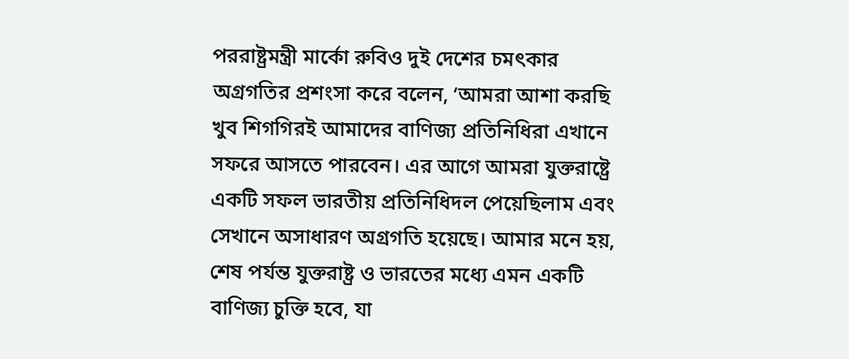পররাষ্ট্রমন্ত্রী মার্কো রুবিও দুই দেশের চমৎকার অগ্রগতির প্রশংসা করে বলেন, ‘আমরা আশা করছি খুব শিগগিরই আমাদের বাণিজ্য প্রতিনিধিরা এখানে সফরে আসতে পারবেন। এর আগে আমরা যুক্তরাষ্ট্রে একটি সফল ভারতীয় প্রতিনিধিদল পেয়েছিলাম এবং সেখানে অসাধারণ অগ্রগতি হয়েছে। আমার মনে হয়, শেষ পর্যন্ত যুক্তরাষ্ট্র ও ভারতের মধ্যে এমন একটি বাণিজ্য চুক্তি হবে, যা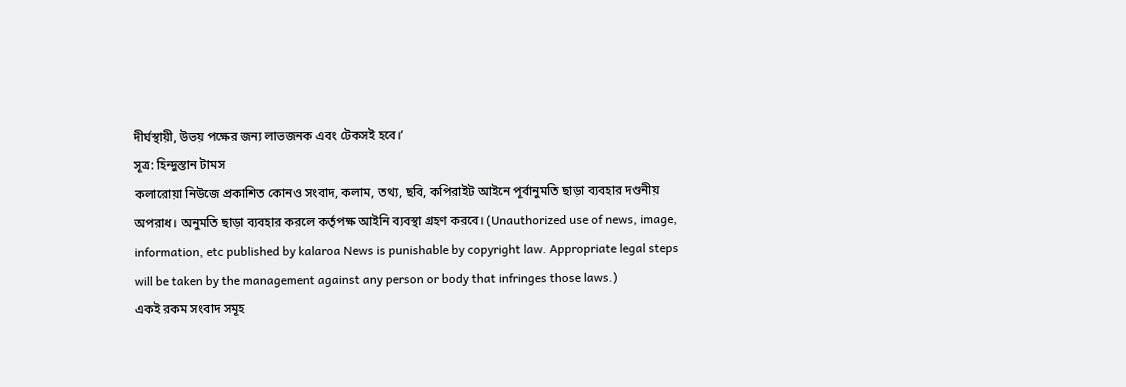দীর্ঘস্থায়ী, উভয় পক্ষের জন্য লাভজনক এবং টেকসই হবে।’
সূত্র: হিন্দুস্তান টামস
কলারোয়া নিউজে প্রকাশিত কোনও সংবাদ, কলাম, তথ্য, ছবি, কপিরাইট আইনে পূর্বানুমতি ছাড়া ব্যবহার দণ্ডনীয় অপরাধ। অনুমতি ছাড়া ব্যবহার করলে কর্তৃপক্ষ আইনি ব্যবস্থা গ্রহণ করবে। (Unauthorized use of news, image, information, etc published by kalaroa News is punishable by copyright law. Appropriate legal steps will be taken by the management against any person or body that infringes those laws.)
একই রকম সংবাদ সমূহ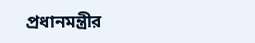প্রধানমন্ত্রীর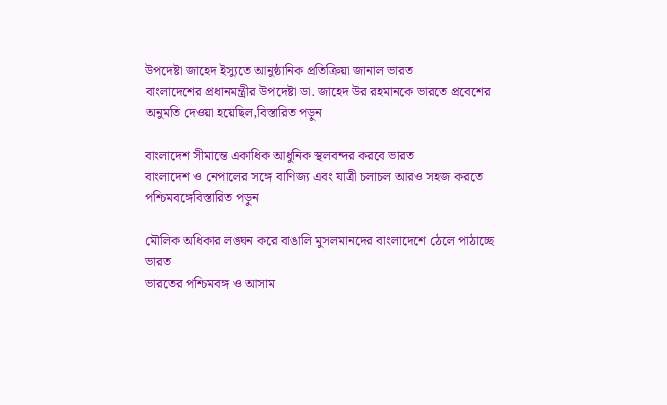উপদেষ্টা জাহেদ ইস্যুতে আনুষ্ঠানিক প্রতিক্রিয়া জানাল ভারত
বাংলাদেশের প্রধানমন্ত্রীর উপদেষ্টা ডা. জাহেদ উর রহমানকে ভারতে প্রবেশের অনুমতি দেওয়া হয়েছিল,বিস্তারিত পড়ুন

বাংলাদেশ সীমান্তে একাধিক আধুনিক স্থলবন্দর করবে ভারত
বাংলাদেশ ও নেপালের সঙ্গে বাণিজ্য এবং যাত্রী চলাচল আরও সহজ করতে পশ্চিমবঙ্গেবিস্তারিত পড়ুন

মৌলিক অধিকার লঙ্ঘন করে বাঙালি মুসলমানদের বাংলাদেশে ঠেলে পাঠাচ্ছে ভারত
ভারতের পশ্চিমবঙ্গ ও আসাম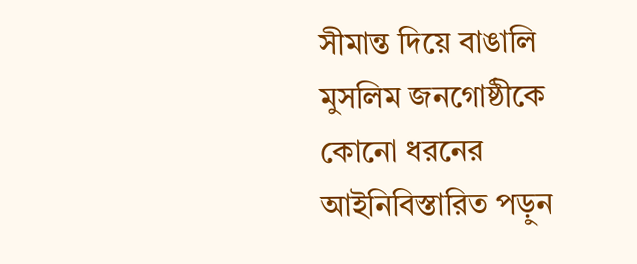সীমান্ত দিয়ে বাঙালি মুসলিম জনগোষ্ঠীকে কোনো ধরনের আইনিবিস্তারিত পড়ুন